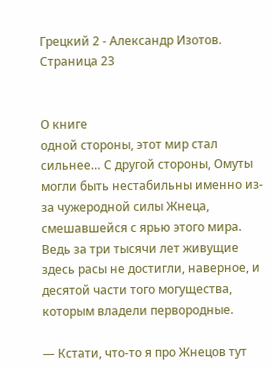Грецкий 2 - Александр Изотов. Страница 23


О книге
одной стороны, этот мир стал сильнее… С другой стороны, Омуты могли быть нестабильны именно из-за чужеродной силы Жнеца, смешавшейся с ярью этого мира. Ведь за три тысячи лет живущие здесь расы не достигли, наверное, и десятой части того могущества, которым владели первородные.

— Кстати, что-то я про Жнецов тут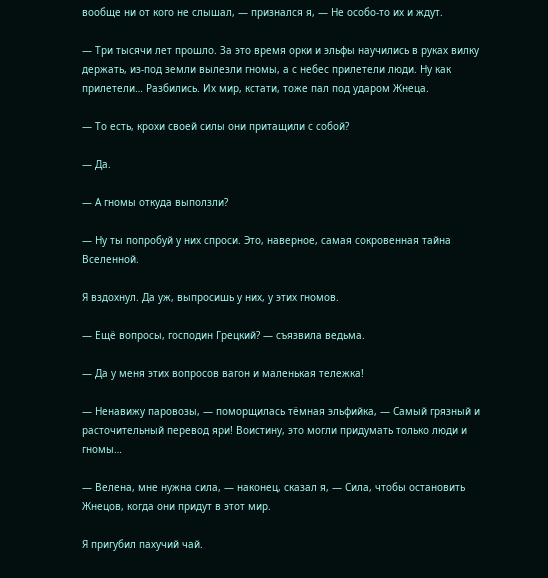вообще ни от кого не слышал, — признался я, — Не особо-то их и ждут.

— Три тысячи лет прошло. За это время орки и эльфы научились в руках вилку держать, из-под земли вылезли гномы, а с небес прилетели люди. Ну как прилетели… Разбились. Их мир, кстати, тоже пал под ударом Жнеца.

— То есть, крохи своей силы они притащили с собой?

— Да.

— А гномы откуда выползли?

— Ну ты попробуй у них спроси. Это, наверное, самая сокровенная тайна Вселенной.

Я вздохнул. Да уж, выпросишь у них, у этих гномов.

— Ещё вопросы, господин Грецкий? — съязвила ведьма.

— Да у меня этих вопросов вагон и маленькая тележка!

— Ненавижу паровозы, — поморщилась тёмная эльфийка, — Самый грязный и расточительный перевод яри! Воистину, это могли придумать только люди и гномы…

— Велена, мне нужна сила, — наконец, сказал я, — Сила, чтобы остановить Жнецов, когда они придут в этот мир.

Я пригубил пахучий чай.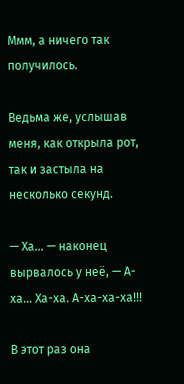Ммм, а ничего так получилось.

Ведьма же, услышав меня, как открыла рот, так и застыла на несколько секунд.

— Ха… — наконец вырвалось у неё, — А-ха… Ха-ха. А-ха-ха-ха!!!

В этот раз она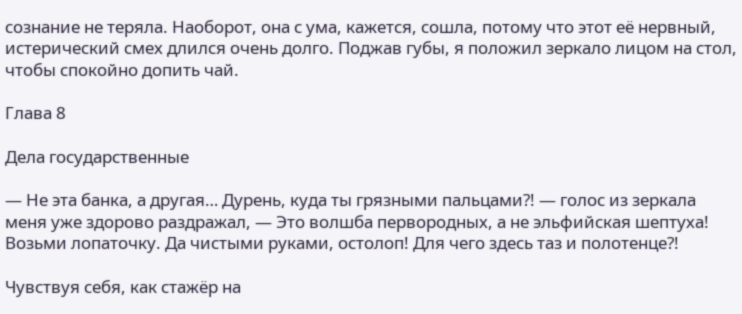сознание не теряла. Наоборот, она с ума, кажется, сошла, потому что этот её нервный, истерический смех длился очень долго. Поджав губы, я положил зеркало лицом на стол, чтобы спокойно допить чай.

Глава 8

Дела государственные

— Не эта банка, а другая… Дурень, куда ты грязными пальцами⁈ — голос из зеркала меня уже здорово раздражал, — Это волшба первородных, а не эльфийская шептуха! Возьми лопаточку. Да чистыми руками, остолоп! Для чего здесь таз и полотенце⁈

Чувствуя себя, как стажёр на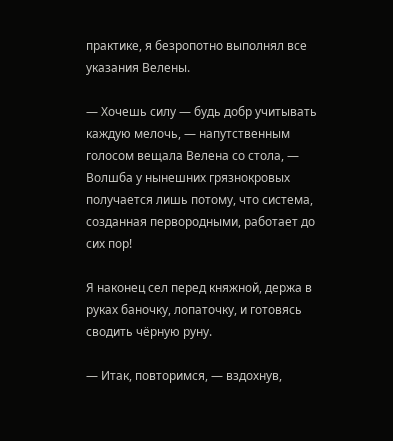практике, я безропотно выполнял все указания Велены.

— Хочешь силу — будь добр учитывать каждую мелочь, — напутственным голосом вещала Велена со стола, — Волшба у нынешних грязнокровых получается лишь потому, что система, созданная первородными, работает до сих пор!

Я наконец сел перед княжной, держа в руках баночку, лопаточку, и готовясь сводить чёрную руну.

— Итак, повторимся, — вздохнув,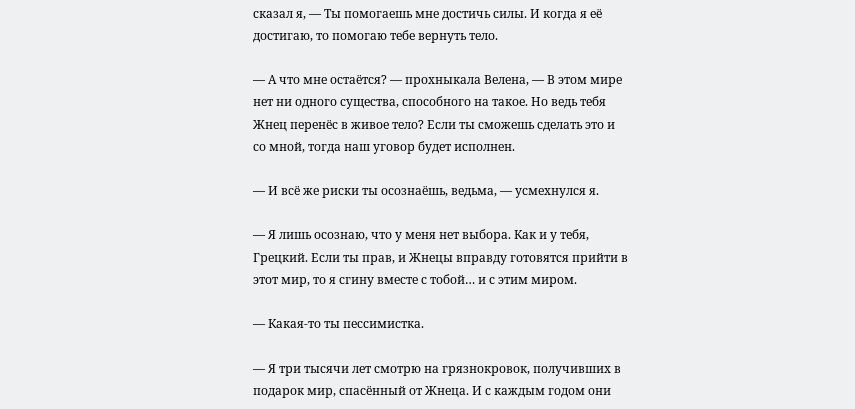сказал я, — Ты помогаешь мне достичь силы. И когда я её достигаю, то помогаю тебе вернуть тело.

— А что мне остаётся? — прохныкала Велена, — В этом мире нет ни одного существа, способного на такое. Но ведь тебя Жнец перенёс в живое тело? Если ты сможешь сделать это и со мной, тогда наш уговор будет исполнен.

— И всё же риски ты осознаёшь, ведьма, — усмехнулся я.

— Я лишь осознаю, что у меня нет выбора. Как и у тебя, Грецкий. Если ты прав, и Жнецы вправду готовятся прийти в этот мир, то я сгину вместе с тобой… и с этим миром.

— Какая-то ты пессимистка.

— Я три тысячи лет смотрю на грязнокровок, получивших в подарок мир, спасённый от Жнеца. И с каждым годом они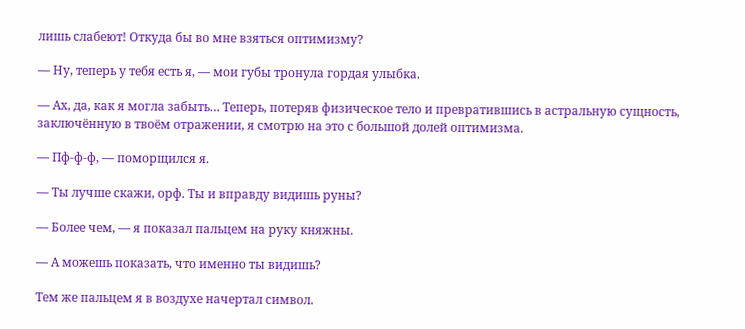лишь слабеют! Откуда бы во мне взяться оптимизму?

— Ну, теперь у тебя есть я, — мои губы тронула гордая улыбка.

— Ах, да, как я могла забыть… Теперь, потеряв физическое тело и превратившись в астральную сущность, заключённую в твоём отражении, я смотрю на это с большой долей оптимизма.

— Пф-ф-ф, — поморщился я.

— Ты лучше скажи, орф. Ты и вправду видишь руны?

— Более чем, — я показал пальцем на руку княжны.

— А можешь показать, что именно ты видишь?

Тем же пальцем я в воздухе начертал символ.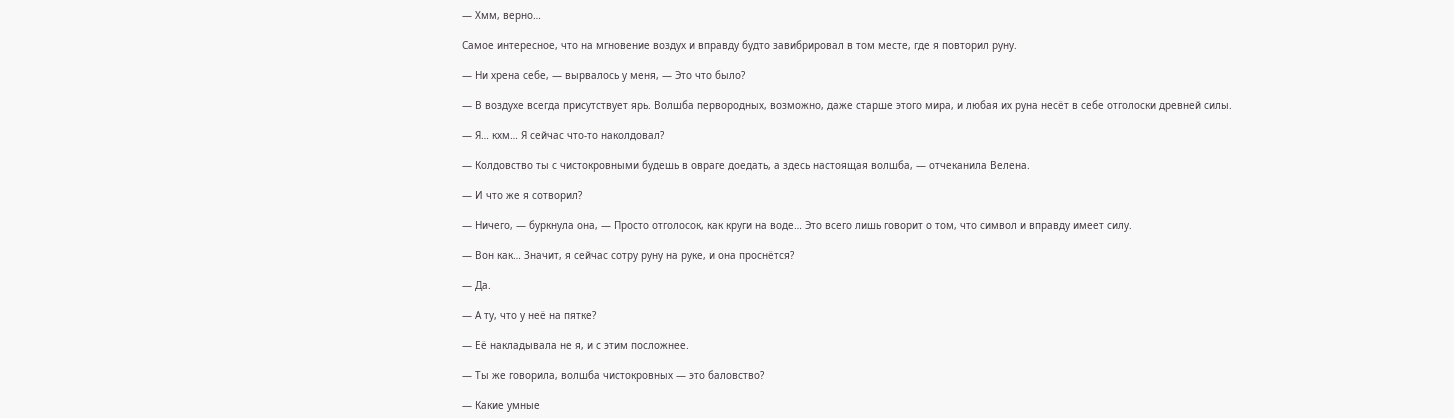— Хмм, верно…

Самое интересное, что на мгновение воздух и вправду будто завибрировал в том месте, где я повторил руну.

— Ни хрена себе, — вырвалось у меня, — Это что было?

— В воздухе всегда присутствует ярь. Волшба первородных, возможно, даже старше этого мира, и любая их руна несёт в себе отголоски древней силы.

— Я… кхм… Я сейчас что-то наколдовал?

— Колдовство ты с чистокровными будешь в овраге доедать, а здесь настоящая волшба, — отчеканила Велена.

— И что же я сотворил?

— Ничего, — буркнула она, — Просто отголосок, как круги на воде… Это всего лишь говорит о том, что символ и вправду имеет силу.

— Вон как… Значит, я сейчас сотру руну на руке, и она проснётся?

— Да.

— А ту, что у неё на пятке?

— Её накладывала не я, и с этим посложнее.

— Ты же говорила, волшба чистокровных — это баловство?

— Какие умные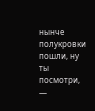нынче полукровки пошли, ну ты посмотри, —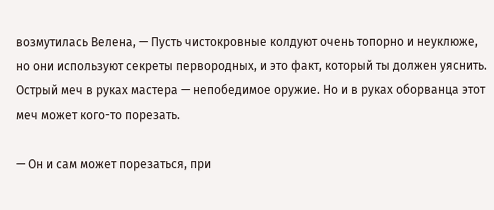возмутилась Велена, — Пусть чистокровные колдуют очень топорно и неуклюже, но они используют секреты первородных, и это факт, который ты должен уяснить. Острый меч в руках мастера — непобедимое оружие. Но и в руках оборванца этот меч может кого-то порезать.

— Он и сам может порезаться, при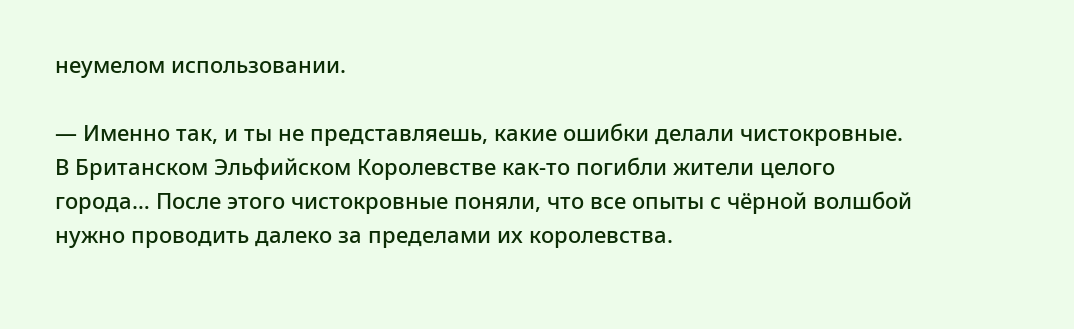неумелом использовании.

— Именно так, и ты не представляешь, какие ошибки делали чистокровные. В Британском Эльфийском Королевстве как-то погибли жители целого города… После этого чистокровные поняли, что все опыты с чёрной волшбой нужно проводить далеко за пределами их королевства.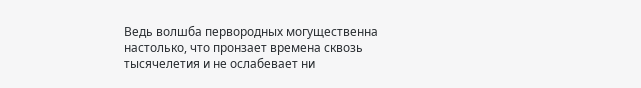Ведь волшба первородных могущественна настолько, что пронзает времена сквозь тысячелетия и не ослабевает ни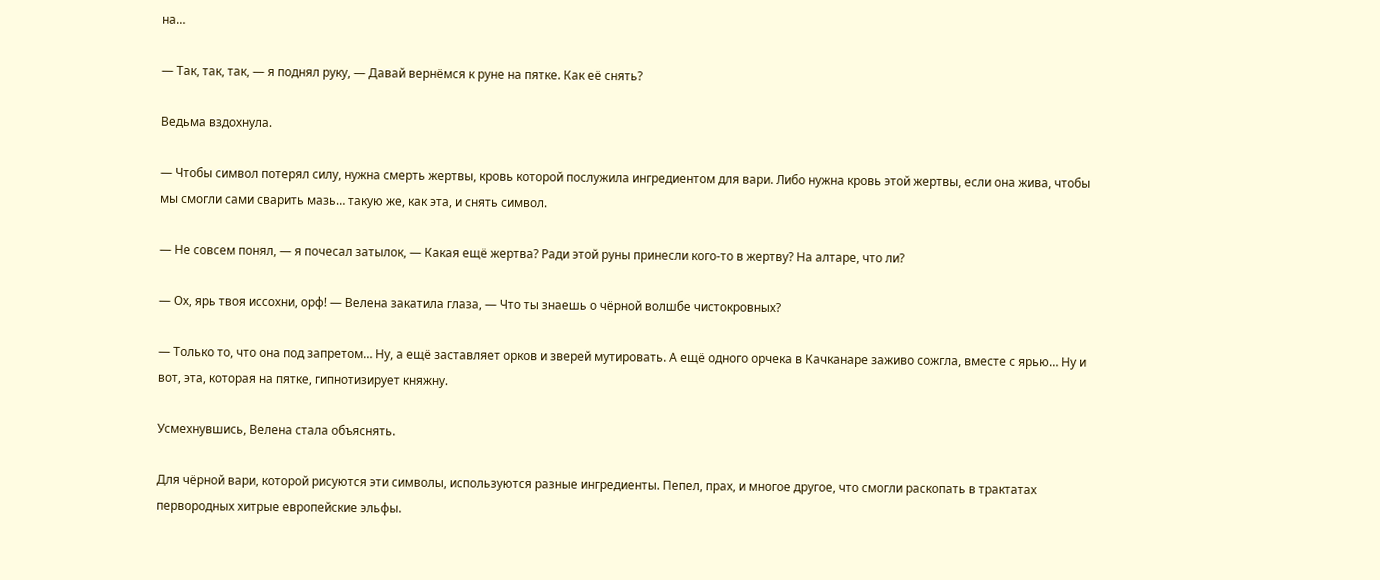на…

— Так, так, так, — я поднял руку, — Давай вернёмся к руне на пятке. Как её снять?

Ведьма вздохнула.

— Чтобы символ потерял силу, нужна смерть жертвы, кровь которой послужила ингредиентом для вари. Либо нужна кровь этой жертвы, если она жива, чтобы мы смогли сами сварить мазь… такую же, как эта, и снять символ.

— Не совсем понял, — я почесал затылок, — Какая ещё жертва? Ради этой руны принесли кого-то в жертву? На алтаре, что ли?

— Ох, ярь твоя иссохни, орф! — Велена закатила глаза, — Что ты знаешь о чёрной волшбе чистокровных?

— Только то, что она под запретом… Ну, а ещё заставляет орков и зверей мутировать. А ещё одного орчека в Качканаре заживо сожгла, вместе с ярью… Ну и вот, эта, которая на пятке, гипнотизирует княжну.

Усмехнувшись, Велена стала объяснять.

Для чёрной вари, которой рисуются эти символы, используются разные ингредиенты. Пепел, прах, и многое другое, что смогли раскопать в трактатах первородных хитрые европейские эльфы.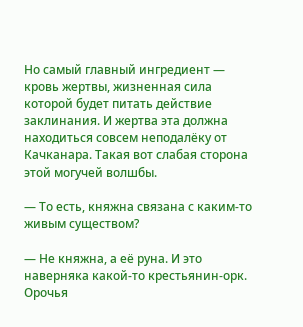Но самый главный ингредиент — кровь жертвы, жизненная сила которой будет питать действие заклинания. И жертва эта должна находиться совсем неподалёку от Качканара. Такая вот слабая сторона этой могучей волшбы.

— То есть, княжна связана с каким-то живым существом?

— Не княжна, а её руна. И это наверняка какой-то крестьянин-орк. Орочья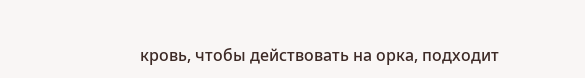кровь, чтобы действовать на орка, подходит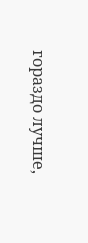гораздо лучше,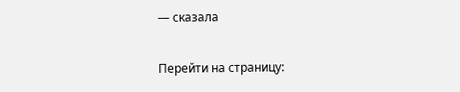— сказала

Перейти на страницу: